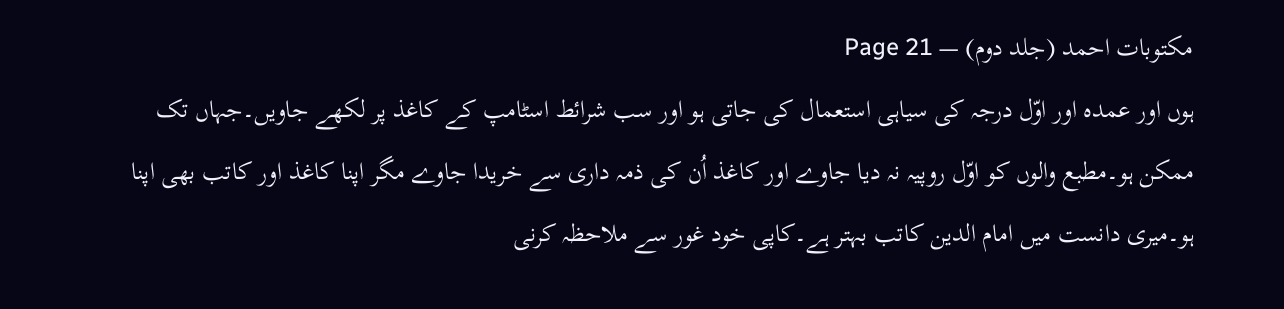مکتوبات احمد (جلد دوم) — Page 21
ہوں اور عمدہ اور اوّل درجہ کی سیاہی استعمال کی جاتی ہو اور سب شرائط اسٹامپ کے کاغذ پر لکھے جاویں۔جہاں تک ممکن ہو۔مطبع والوں کو اوّل روپیہ نہ دیا جاوے اور کاغذ اُن کی ذمہ داری سے خریدا جاوے مگر اپنا کاغذ اور کاتب بھی اپنا ہو۔میری دانست میں امام الدین کاتب بہتر ہے۔کاپی خود غور سے ملاحظہ کرنی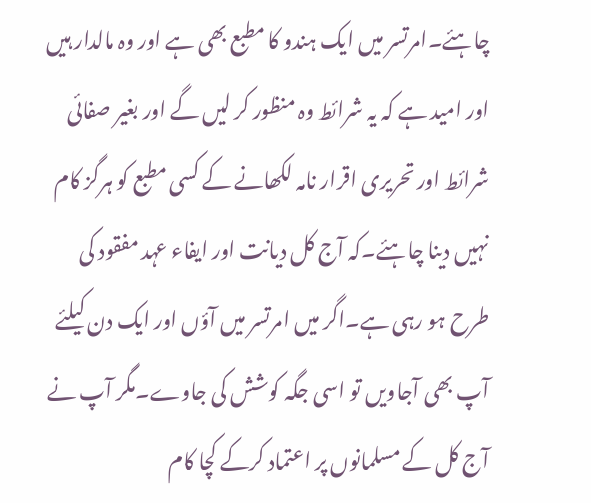چاہئے۔امرتسر میں ایک ہندو کا مطبع بھی ہے اور وہ مالدار ہیں اور امید ہے کہ یہ شرائط وہ منظور کر لیں گے اور بغیر صفائی شرائط اور تحریری اقرار نامہ لکھانے کے کسی مطبع کو ہرگز کام نہیں دینا چاہئے۔کہ آج کل دیانت اور ایفاء عہد مفقود کی طرح ہو رہی ہے۔اگر میں امرتسر میں آؤں اور ایک دن کیلئے آپ بھی آجاویں تو اسی جگہ کوشش کی جاوے۔مگر آپ نے آج کل کے مسلمانوں پر اعتماد کرکے کچا کام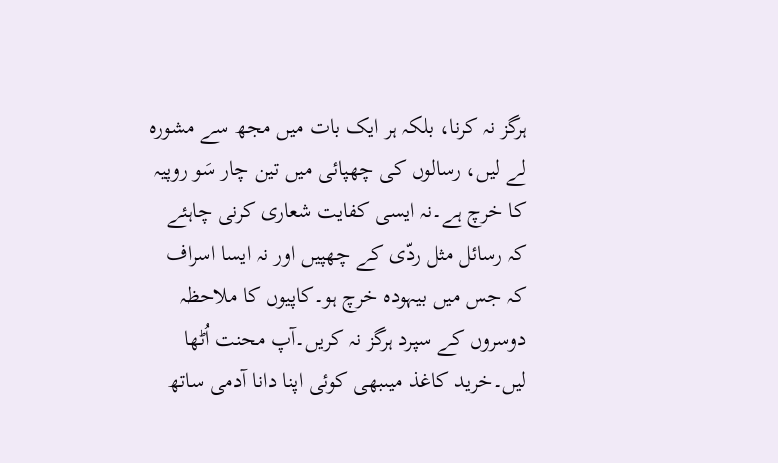ہرگز نہ کرنا، بلکہ ہر ایک بات میں مجھ سے مشورہ لے لیں، رسالوں کی چھپائی میں تین چار سَو روپیہ کا خرچ ہے۔نہ ایسی کفایت شعاری کرنی چاہئے کہ رسائل مثل ردّی کے چھپیں اور نہ ایسا اسراف کہ جس میں بیہودہ خرچ ہو۔کاپیوں کا ملاحظہ دوسروں کے سپرد ہرگز نہ کریں۔آپ محنت اُٹھا لیں۔خرید کاغذ میںبھی کوئی اپنا دانا آدمی ساتھ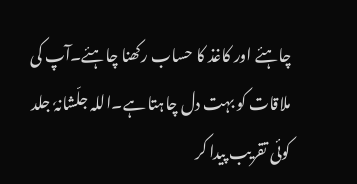چاہئے اور کاغذ کا حساب رکھنا چاہئے۔آپ کی ملاقات کو بہت دل چاہتا ہے۔اللہ جلّشانہٗ جلد کوئی تقریب پیدا کر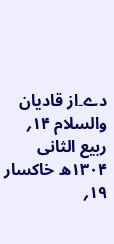دے۔از قادیان والسلام ۱۴؍ ربیع الثانی ۱۳۰۴ھ خاکسار ۱۹؍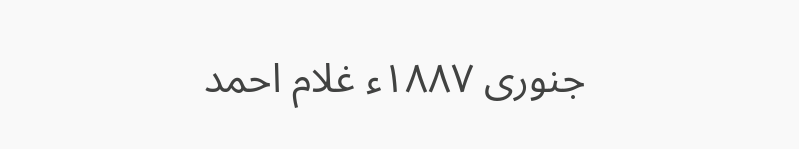جنوری ۱۸۸۷ء غلام احمد